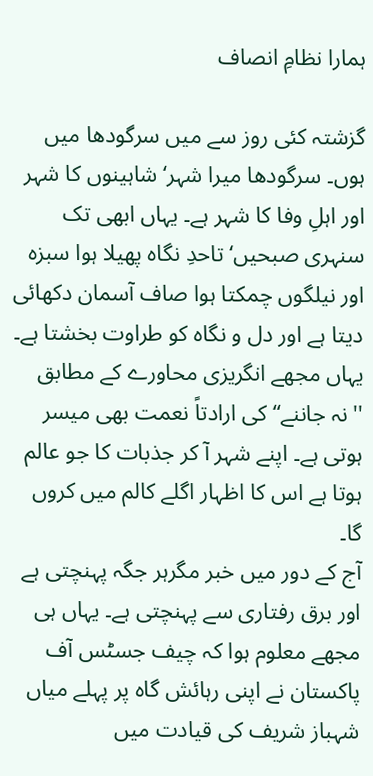ہمارا نظامِ انصاف

گزشتہ کئی روز سے میں سرگودھا میں ہوں۔ سرگودھا میرا شہر‘ شاہینوں کا شہر اور اہلِ وفا کا شہر ہے۔ یہاں ابھی تک سنہری صبحیں‘ تاحدِ نگاہ پھیلا ہوا سبزہ اور نیلگوں چمکتا ہوا صاف آسمان دکھائی دیتا ہے اور دل و نگاہ کو طراوت بخشتا ہے۔ یہاں مجھے انگریزی محاورے کے مطابق ''نہ جاننے‘‘ کی ارادتاً نعمت بھی میسر ہوتی ہے۔ اپنے شہر آ کر جذبات کا جو عالم ہوتا ہے اس کا اظہار اگلے کالم میں کروں گا۔
آج کے دور میں خبر مگرہر جگہ پہنچتی ہے اور برق رفتاری سے پہنچتی ہے۔ یہاں ہی مجھے معلوم ہوا کہ چیف جسٹس آف پاکستان نے اپنی رہائش گاہ پر پہلے میاں شہباز شریف کی قیادت میں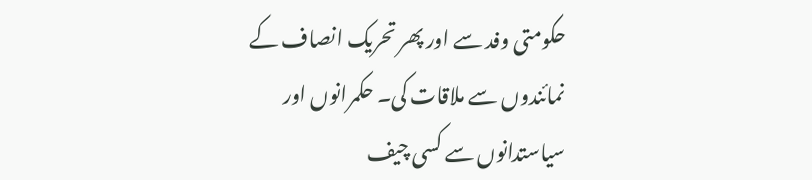حکومتی وفد سے اور پھر تحریک انصاف کے نمائندوں سے ملاقات کی۔ حکمرانوں اور سیاستدانوں سے کسی چیف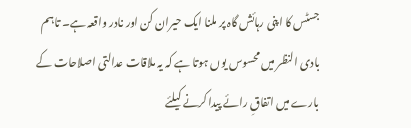جسٹس کا اپنی رہائش گاہ پر ملنا ایک حیران کن اور نادر واقعہ ہے۔ تاہم بادی النظر میں محسوس یوں ہوتا ہے کہ یہ ملاقات عدالتی اصلاحات کے بارے میں اتفاقِ رائے پیدا کرنے کیلئے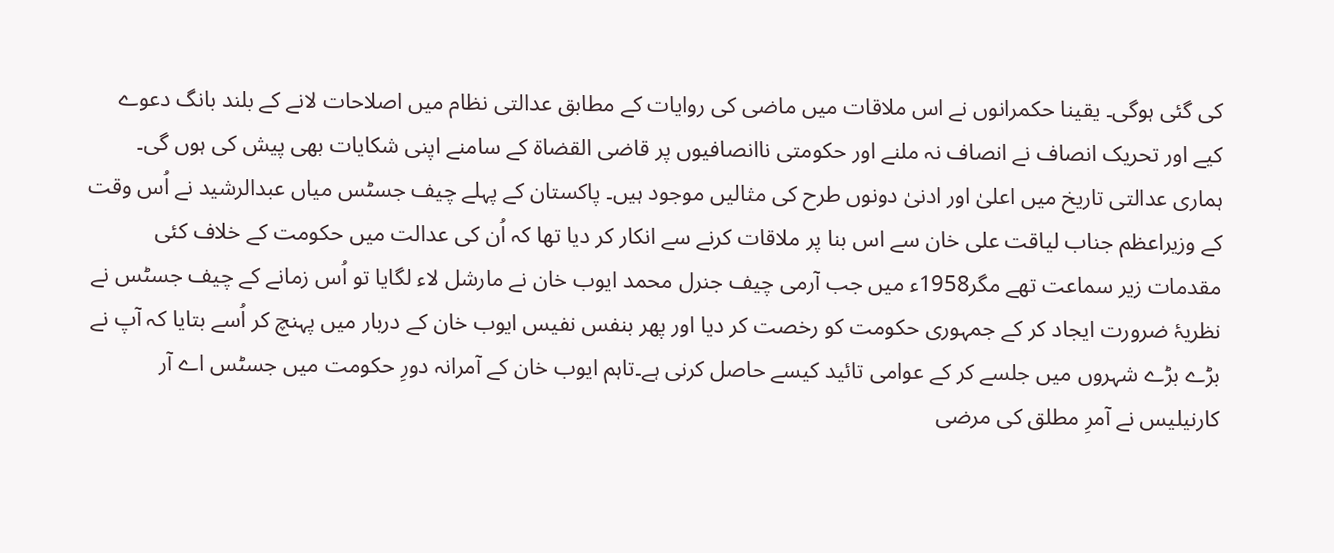کی گئی ہوگی۔ یقینا حکمرانوں نے اس ملاقات میں ماضی کی روایات کے مطابق عدالتی نظام میں اصلاحات لانے کے بلند بانگ دعوے کیے اور تحریک انصاف نے انصاف نہ ملنے اور حکومتی ناانصافیوں پر قاضی القضاۃ کے سامنے اپنی شکایات بھی پیش کی ہوں گی۔ ہماری عدالتی تاریخ میں اعلیٰ اور ادنیٰ دونوں طرح کی مثالیں موجود ہیں۔ پاکستان کے پہلے چیف جسٹس میاں عبدالرشید نے اُس وقت کے وزیراعظم جناب لیاقت علی خان سے اس بنا پر ملاقات کرنے سے انکار کر دیا تھا کہ اُن کی عدالت میں حکومت کے خلاف کئی مقدمات زیر سماعت تھے مگر1958ء میں جب آرمی چیف جنرل محمد ایوب خان نے مارشل لاء لگایا تو اُس زمانے کے چیف جسٹس نے نظریۂ ضرورت ایجاد کر کے جمہوری حکومت کو رخصت کر دیا اور پھر بنفس نفیس ایوب خان کے دربار میں پہنچ کر اُسے بتایا کہ آپ نے بڑے بڑے شہروں میں جلسے کر کے عوامی تائید کیسے حاصل کرنی ہے۔تاہم ایوب خان کے آمرانہ دورِ حکومت میں جسٹس اے آر کارنیلیس نے آمرِ مطلق کی مرضی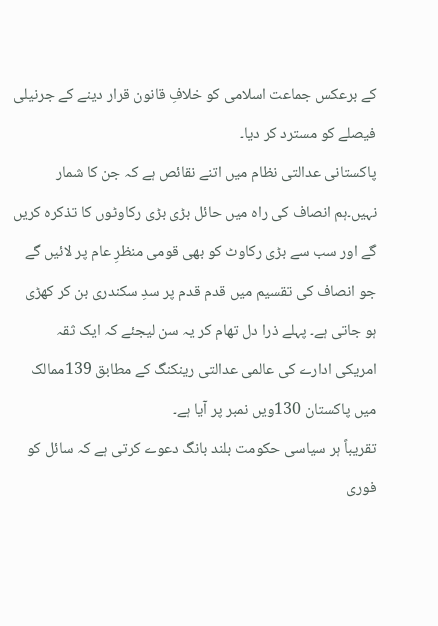کے برعکس جماعت اسلامی کو خلافِ قانون قرار دینے کے جرنیلی فیصلے کو مسترد کر دیا۔
پاکستانی عدالتی نظام میں اتنے نقائص ہے کہ جن کا شمار نہیں۔ہم انصاف کی راہ میں حائل بڑی بڑی رکاوٹوں کا تذکرہ کریں گے اور سب سے بڑی رکاوٹ کو بھی قومی منظرِ عام پر لائیں گے جو انصاف کی تقسیم میں قدم قدم پر سدِ سکندری بن کر کھڑی ہو جاتی ہے۔ پہلے ذرا دل تھام کر یہ سن لیجئے کہ ایک ثقہ امریکی ادارے کی عالمی عدالتی رینکنگ کے مطابق 139ممالک میں پاکستان 130ویں نمبر پر آیا ہے۔
تقریباً ہر سیاسی حکومت بلند بانگ دعوے کرتی ہے کہ سائل کو فوری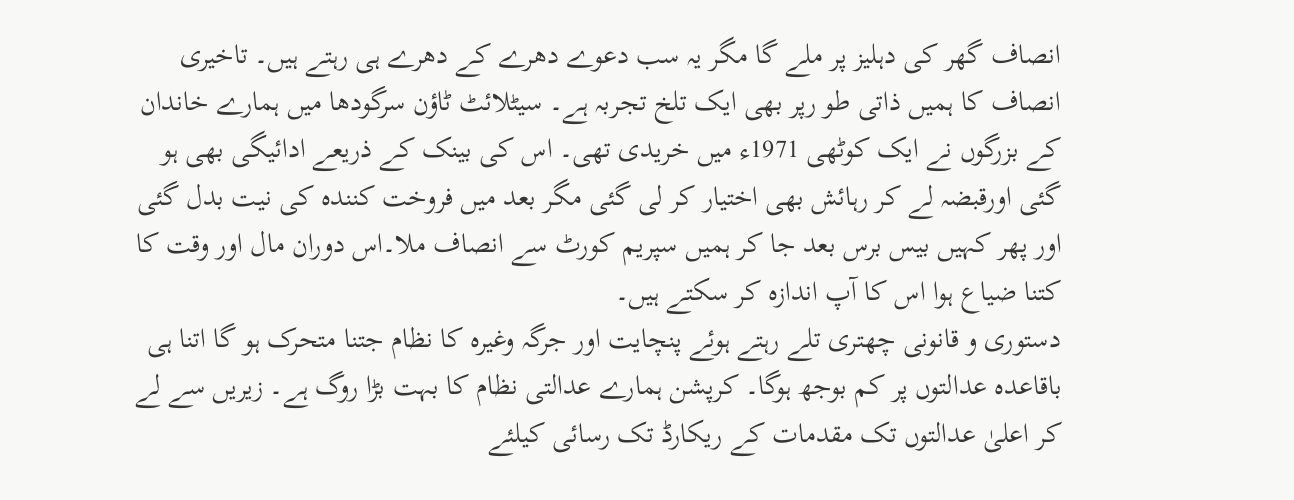انصاف گھر کی دہلیز پر ملے گا مگر یہ سب دعوے دھرے کے دھرے ہی رہتے ہیں۔ تاخیری انصاف کا ہمیں ذاتی طو رپر بھی ایک تلخ تجربہ ہے۔ سیٹلائٹ ٹاؤن سرگودھا میں ہمارے خاندان کے بزرگوں نے ایک کوٹھی 1971ء میں خریدی تھی۔ اس کی بینک کے ذریعے ادائیگی بھی ہو گئی اورقبضہ لے کر رہائش بھی اختیار کر لی گئی مگر بعد میں فروخت کنندہ کی نیت بدل گئی اور پھر کہیں بیس برس بعد جا کر ہمیں سپریم کورٹ سے انصاف ملا۔اس دوران مال اور وقت کا کتنا ضیاع ہوا اس کا آپ اندازہ کر سکتے ہیں۔
دستوری و قانونی چھتری تلے رہتے ہوئے پنچایت اور جرگہ وغیرہ کا نظام جتنا متحرک ہو گا اتنا ہی باقاعدہ عدالتوں پر کم بوجھ ہوگا۔ کرپشن ہمارے عدالتی نظام کا بہت بڑا روگ ہے۔ زیریں سے لے کر اعلیٰ عدالتوں تک مقدمات کے ریکارڈ تک رسائی کیلئے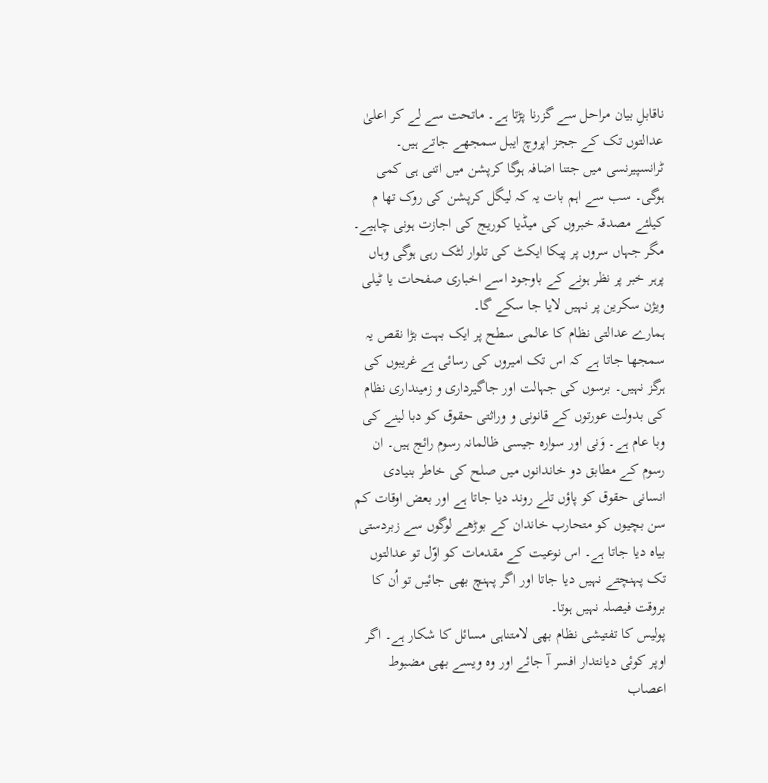ناقابلِ بیان مراحل سے گزرنا پڑتا ہے۔ ماتحت سے لے کر اعلیٰ عدالتوں تک کے ججز اپروچ ایبل سمجھے جاتے ہیں۔ ٹرانسپیرنسی میں جتنا اضافہ ہوگا کرپشن میں اتنی ہی کمی ہوگی۔ سب سے اہم بات یہ کہ لیگل کرپشن کی روک تھا م کیلئے مصدقہ خبروں کی میڈیا کوریج کی اجازت ہونی چاہیے۔ مگر جہاں سروں پر پیکا ایکٹ کی تلوار لٹک رہی ہوگی وہاں پرہر خبر پر نظر ہونے کے باوجود اسے اخباری صفحات یا ٹیلی ویژن سکرین پر نہیں لایا جا سکے گا۔
ہمارے عدالتی نظام کا عالمی سطح پر ایک بہت بڑا نقص یہ سمجھا جاتا ہے کہ اس تک امیروں کی رسائی ہے غریبوں کی ہرگز نہیں۔ برسوں کی جہالت اور جاگیرداری و زمینداری نظام کی بدولت عورتوں کے قانونی و وراثتی حقوق کو دبا لینے کی وبا عام ہے۔ وَنی اور سوارہ جیسی ظالمانہ رسوم رائج ہیں۔ ان رسوم کے مطابق دو خاندانوں میں صلح کی خاطر بنیادی انسانی حقوق کو پاؤں تلے روند دیا جاتا ہے اور بعض اوقات کم سن بچیوں کو متحارب خاندان کے بوڑھے لوگوں سے زبردستی بیاہ دیا جاتا ہے۔ اس نوعیت کے مقدمات کو اوّل تو عدالتوں تک پہنچتے نہیں دیا جاتا اور اگر پہنچ بھی جائیں تو اُن کا بروقت فیصلہ نہیں ہوتا۔
پولیس کا تفتیشی نظام بھی لامتناہی مسائل کا شکار ہے۔ اگر اوپر کوئی دیانتدار افسر آ جائے اور وہ ویسے بھی مضبوط اعصاب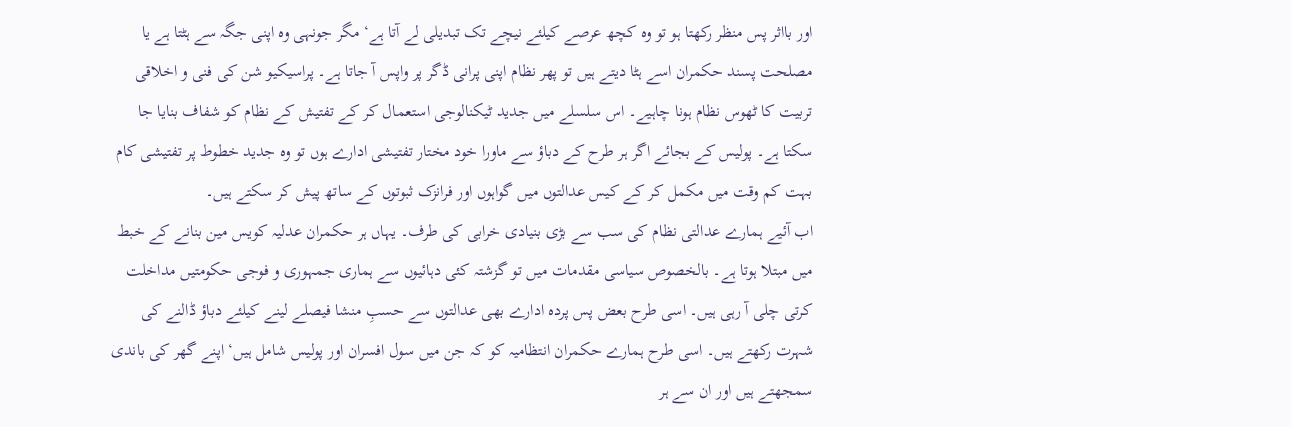اور بااثر پس منظر رکھتا ہو تو وہ کچھ عرصے کیلئے نیچے تک تبدیلی لے آتا ہے‘ مگر جونہی وہ اپنی جگہ سے ہٹتا ہے یا مصلحت پسند حکمران اسے ہٹا دیتے ہیں تو پھر نظام اپنی پرانی ڈگر پر واپس آ جاتا ہے۔ پراسیکیو شن کی فنی و اخلاقی تربیت کا ٹھوس نظام ہونا چاہیے۔ اس سلسلے میں جدید ٹیکنالوجی استعمال کر کے تفتیش کے نظام کو شفاف بنایا جا سکتا ہے۔ پولیس کے بجائے اگر ہر طرح کے دباؤ سے ماورا خود مختار تفتیشی ادارے ہوں تو وہ جدید خطوط پر تفتیشی کام بہت کم وقت میں مکمل کر کے کیس عدالتوں میں گواہوں اور فرانزک ثبوتوں کے ساتھ پیش کر سکتے ہیں۔
اب آئیے ہمارے عدالتی نظام کی سب سے بڑی بنیادی خرابی کی طرف۔ یہاں ہر حکمران عدلیہ کویس مین بنانے کے خبط میں مبتلا ہوتا ہے۔ بالخصوص سیاسی مقدمات میں تو گزشتہ کئی دہائیوں سے ہماری جمہوری و فوجی حکومتیں مداخلت کرتی چلی آ رہی ہیں۔ اسی طرح بعض پس پردہ ادارے بھی عدالتوں سے حسبِ منشا فیصلے لینے کیلئے دباؤ ڈالنے کی شہرت رکھتے ہیں۔ اسی طرح ہمارے حکمران انتظامیہ کو کہ جن میں سول افسران اور پولیس شامل ہیں‘ اپنے گھر کی باندی سمجھتے ہیں اور ان سے ہر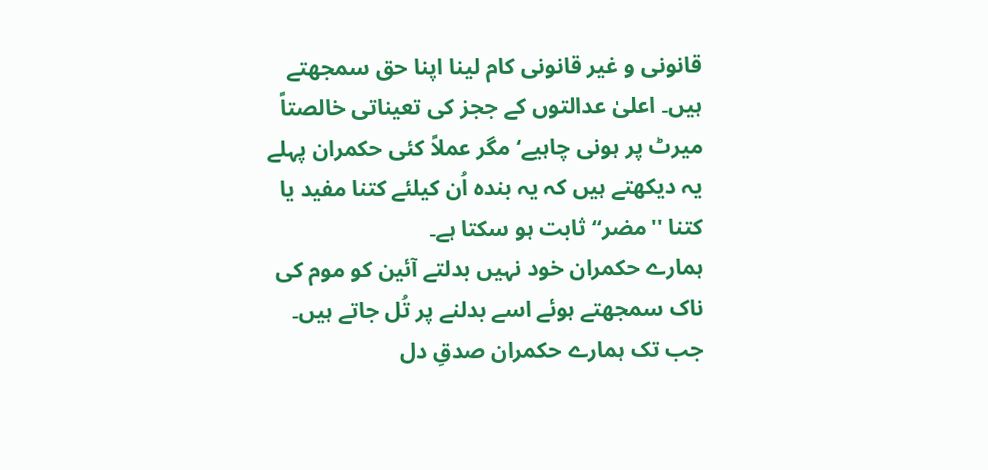قانونی و غیر قانونی کام لینا اپنا حق سمجھتے ہیں۔ اعلیٰ عدالتوں کے ججز کی تعیناتی خالصتاً میرٹ پر ہونی چاہیے‘ مگر عملاً کئی حکمران پہلے یہ دیکھتے ہیں کہ یہ بندہ اُن کیلئے کتنا مفید یا کتنا ''مضر‘‘ ثابت ہو سکتا ہے۔
ہمارے حکمران خود نہیں بدلتے آئین کو موم کی ناک سمجھتے ہوئے اسے بدلنے پر تُل جاتے ہیں۔ جب تک ہمارے حکمران صدقِ دل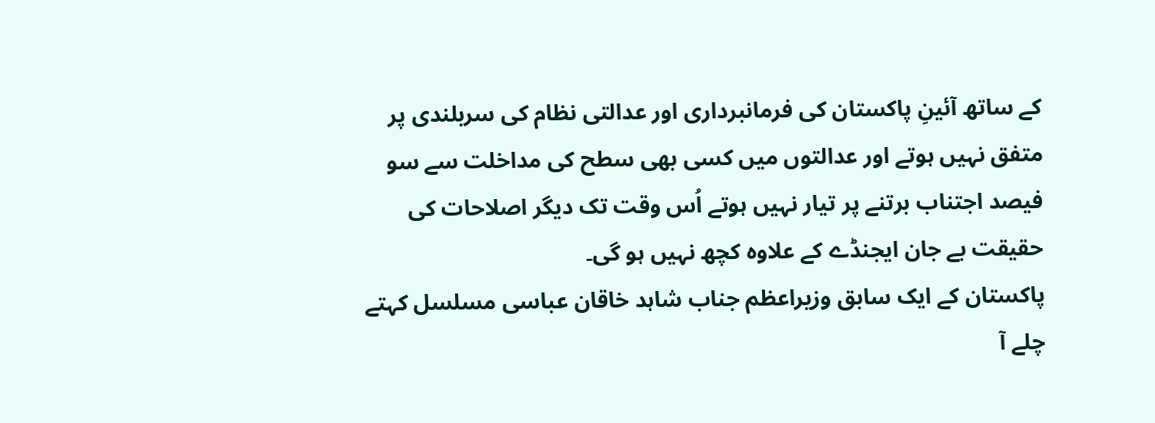کے ساتھ آئینِ پاکستان کی فرمانبرداری اور عدالتی نظام کی سربلندی پر متفق نہیں ہوتے اور عدالتوں میں کسی بھی سطح کی مداخلت سے سو فیصد اجتناب برتنے پر تیار نہیں ہوتے اُس وقت تک دیگر اصلاحات کی حقیقت بے جان ایجنڈے کے علاوہ کچھ نہیں ہو گی۔
پاکستان کے ایک سابق وزیراعظم جناب شاہد خاقان عباسی مسلسل کہتے چلے آ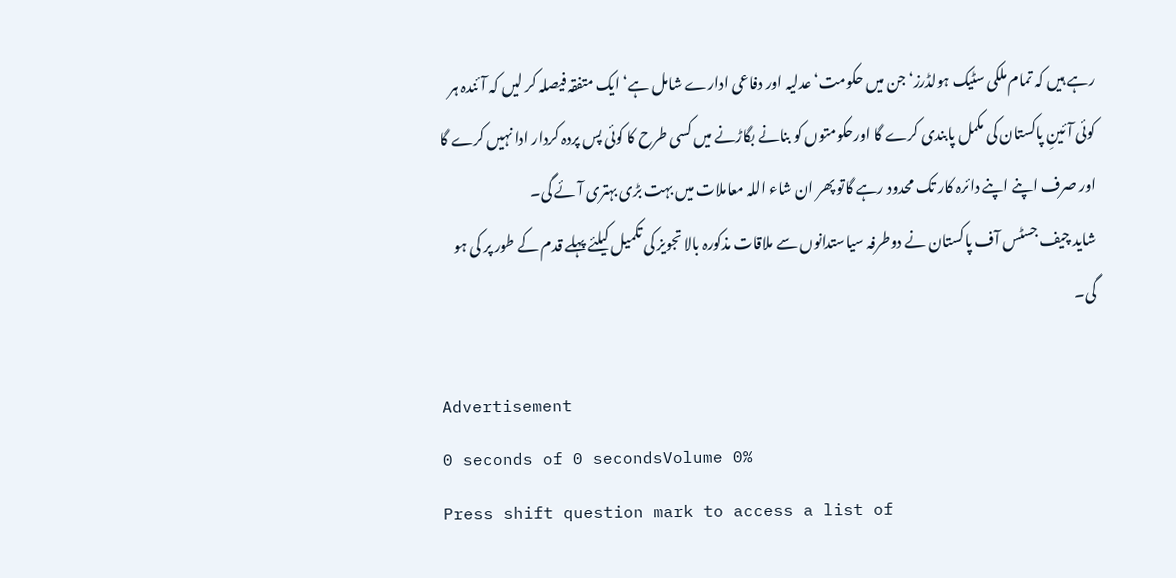رہے ہیں کہ تمام ملکی سٹیک ہولڈرز‘ جن میں حکومت‘ عدلیہ اور دفاعی ادارے شامل ہے‘ ایک متفقہ فیصلہ کر لیں کہ آئندہ ہر کوئی آئینِ پاکستان کی مکمل پابندی کرے گا اورحکومتوں کو بنانے بگاڑنے میں کسی طرح کا کوئی پس پردہ کردار ادا نہیں کرے گا اور صرف اپنے اپنے دائرہ کار تک محدود رہے گاتو پھر ان شاء اللہ معاملات میں بہت بڑی بہتری آئے گی۔
شاید چیف جسٹس آف پاکستان نے دوطرفہ سیاستدانوں سے ملاقات مذکورہ بالا تجویز کی تکمیل کیلئے پہلے قدم کے طور پر کی ہو گی۔

Advertisement
0 seconds of 0 secondsVolume 0%
Press shift question mark to access a list of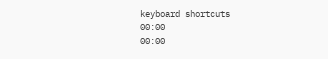keyboard shortcuts
00:00
00:00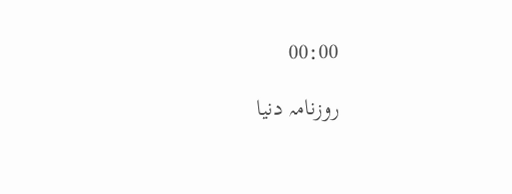00:00

روزنامہ دنیا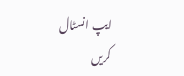ایپ انسٹال کریں